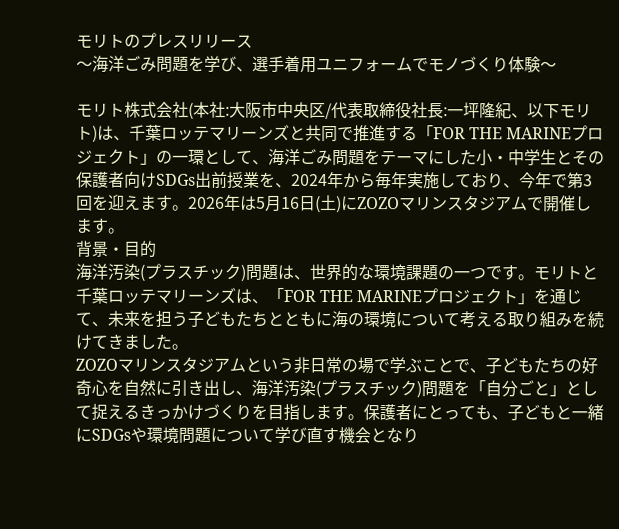モリトのプレスリリース
〜海洋ごみ問題を学び、選手着用ユニフォームでモノづくり体験〜

モリト株式会社(本社:大阪市中央区/代表取締役社長:一坪隆紀、以下モリト)は、千葉ロッテマリーンズと共同で推進する「FOR THE MARINEプロジェクト」の一環として、海洋ごみ問題をテーマにした小・中学生とその保護者向けSDGs出前授業を、2024年から毎年実施しており、今年で第3回を迎えます。2026年は5月16日(土)にZOZOマリンスタジアムで開催します。
背景・目的
海洋汚染(プラスチック)問題は、世界的な環境課題の一つです。モリトと千葉ロッテマリーンズは、「FOR THE MARINEプロジェクト」を通じて、未来を担う子どもたちとともに海の環境について考える取り組みを続けてきました。
ZOZOマリンスタジアムという非日常の場で学ぶことで、子どもたちの好奇心を自然に引き出し、海洋汚染(プラスチック)問題を「自分ごと」として捉えるきっかけづくりを目指します。保護者にとっても、子どもと一緒にSDGsや環境問題について学び直す機会となり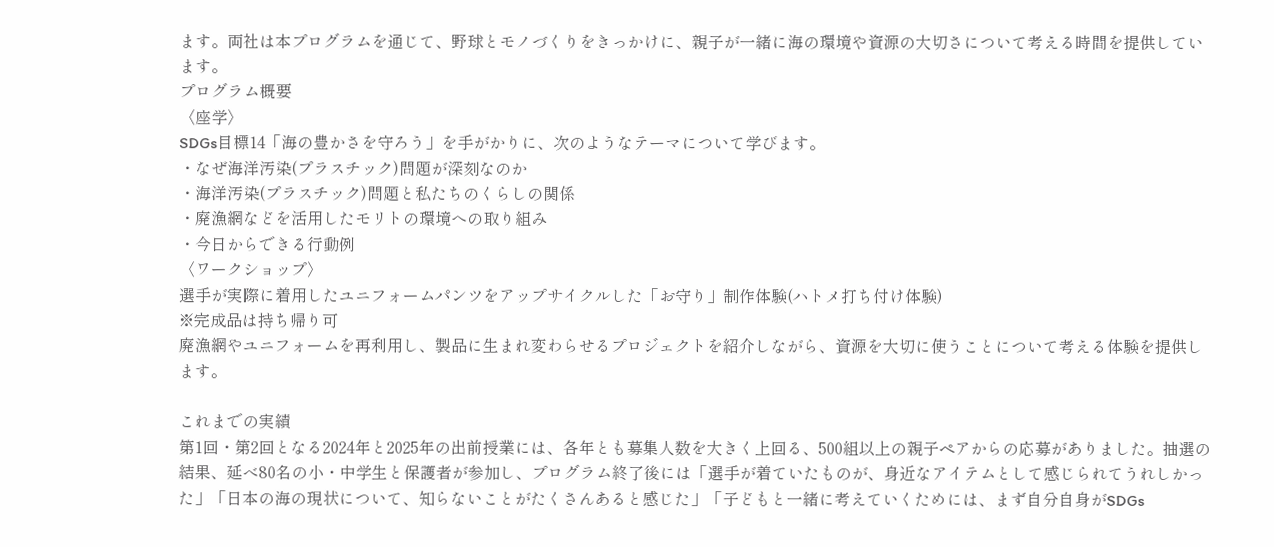ます。両社は本プログラムを通じて、野球とモノづくりをきっかけに、親子が一緒に海の環境や資源の大切さについて考える時間を提供しています。
プログラム概要
〈座学〉
SDGs目標14「海の豊かさを守ろう」を手がかりに、次のようなテーマについて学びます。
・なぜ海洋汚染(プラスチック)問題が深刻なのか
・海洋汚染(プラスチック)問題と私たちのくらしの関係
・廃漁網などを活用したモリトの環境への取り組み
・今日からできる行動例
〈ワークショップ〉
選手が実際に着用したユニフォームパンツをアップサイクルした「お守り」制作体験(ハトメ打ち付け体験)
※完成品は持ち帰り可
廃漁網やユニフォームを再利用し、製品に生まれ変わらせるプロジェクトを紹介しながら、資源を大切に使うことについて考える体験を提供します。

これまでの実績
第1回・第2回となる2024年と2025年の出前授業には、各年とも募集人数を大きく上回る、500組以上の親子ペアからの応募がありました。抽選の結果、延べ80名の小・中学生と保護者が参加し、プログラム終了後には「選手が着ていたものが、身近なアイテムとして感じられてうれしかった」「日本の海の現状について、知らないことがたくさんあると感じた」「子どもと一緒に考えていくためには、まず自分自身がSDGs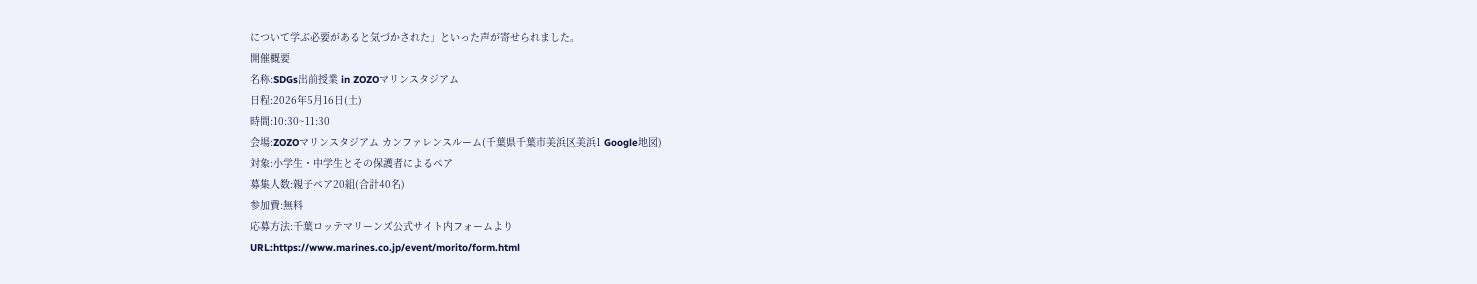について学ぶ必要があると気づかされた」といった声が寄せられました。
開催概要
名称:SDGs出前授業 in ZOZOマリンスタジアム
日程:2026年5月16日(土)
時間:10:30~11:30
会場:ZOZOマリンスタジアム カンファレンスルーム(千葉県千葉市美浜区美浜1 Google地図)
対象:小学生・中学生とその保護者によるペア
募集人数:親子ペア20組(合計40名)
参加費:無料
応募方法:千葉ロッテマリーンズ公式サイト内フォームより
URL:https://www.marines.co.jp/event/morito/form.html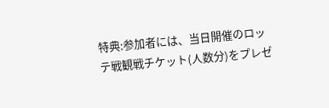特典:参加者には、当日開催のロッテ戦観戦チケット(人数分)をプレゼ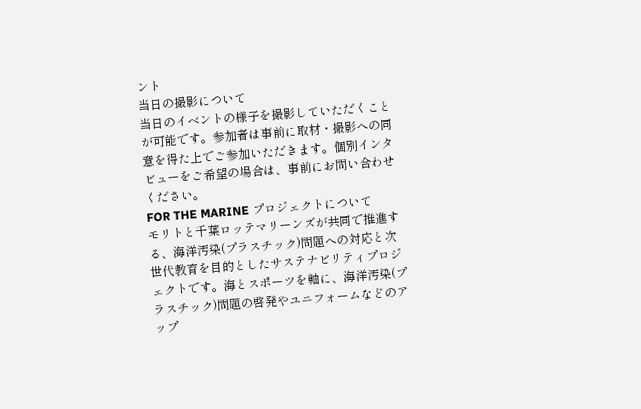ント
当日の撮影について
当日のイベントの様子を撮影していただくことが可能です。参加者は事前に取材・撮影への同意を得た上でご参加いただきます。個別インタビューをご希望の場合は、事前にお問い合わせください。
FOR THE MARINE プロジェクトについて
モリトと千葉ロッテマリーンズが共同で推進する、海洋汚染(プラスチック)問題への対応と次世代教育を目的としたサステナビリティプロジェクトです。海とスポーツを軸に、海洋汚染(プラスチック)問題の啓発やユニフォームなどのアップ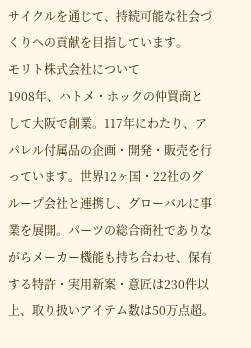サイクルを通じて、持続可能な社会づくりへの貢献を目指しています。
モリト株式会社について
1908年、ハトメ・ホックの仲買商として大阪で創業。117年にわたり、アパレル付属品の企画・開発・販売を行っています。世界12ヶ国・22社のグループ会社と連携し、グローバルに事業を展開。パーツの総合商社でありながらメーカー機能も持ち合わせ、保有する特許・実用新案・意匠は230件以上、取り扱いアイテム数は50万点超。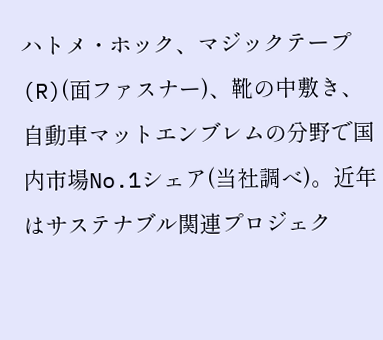ハトメ・ホック、マジックテープ(R)(面ファスナー)、靴の中敷き、自動車マットエンブレムの分野で国内市場No.1シェア(当社調べ)。近年はサステナブル関連プロジェク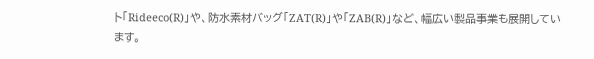ト「Rideeco(R)」や、防水素材バッグ「ZAT(R)」や「ZAB(R)」など、幅広い製品事業も展開しています。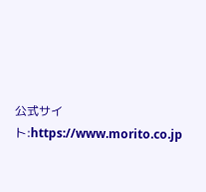公式サイト:https://www.morito.co.jp